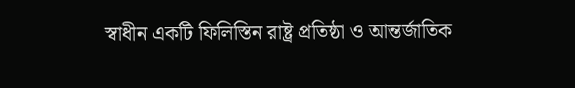স্বাধীন একটি ফিলিস্তিন রাষ্ট্র প্রতিষ্ঠা ও আন্তর্জাতিক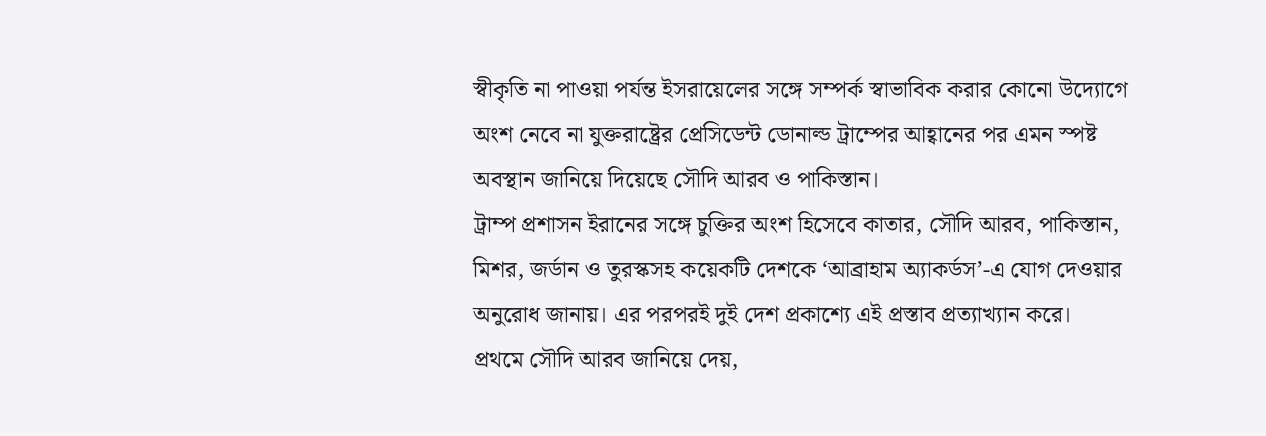স্বীকৃতি না পাওয়া পর্যন্ত ইসরায়েলের সঙ্গে সম্পর্ক স্বাভাবিক করার কোনো উদ্যোগে অংশ নেবে না যুক্তরাষ্ট্রের প্রেসিডেন্ট ডোনাল্ড ট্রাম্পের আহ্বানের পর এমন স্পষ্ট অবস্থান জানিয়ে দিয়েছে সৌদি আরব ও পাকিস্তান।
ট্রাম্প প্রশাসন ইরানের সঙ্গে চুক্তির অংশ হিসেবে কাতার, সৌদি আরব, পাকিস্তান, মিশর, জর্ডান ও তুরস্কসহ কয়েকটি দেশকে ‘আব্রাহাম অ্যাকর্ডস’-এ যোগ দেওয়ার অনুরোধ জানায়। এর পরপরই দুই দেশ প্রকাশ্যে এই প্রস্তাব প্রত্যাখ্যান করে।
প্রথমে সৌদি আরব জানিয়ে দেয়,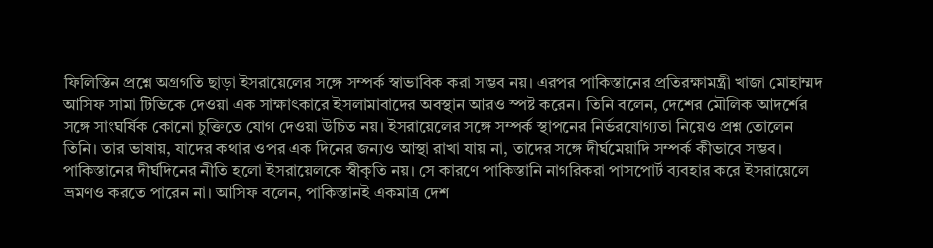ফিলিস্তিন প্রশ্নে অগ্রগতি ছাড়া ইসরায়েলের সঙ্গে সম্পর্ক স্বাভাবিক করা সম্ভব নয়। এরপর পাকিস্তানের প্রতিরক্ষামন্ত্রী খাজা মোহাম্মদ আসিফ সামা টিভিকে দেওয়া এক সাক্ষাৎকারে ইসলামাবাদের অবস্থান আরও স্পষ্ট করেন। তিনি বলেন, দেশের মৌলিক আদর্শের সঙ্গে সাংঘর্ষিক কোনো চুক্তিতে যোগ দেওয়া উচিত নয়। ইসরায়েলের সঙ্গে সম্পর্ক স্থাপনের নির্ভরযোগ্যতা নিয়েও প্রশ্ন তোলেন তিনি। তার ভাষায়, যাদের কথার ওপর এক দিনের জন্যও আস্থা রাখা যায় না, তাদের সঙ্গে দীর্ঘমেয়াদি সম্পর্ক কীভাবে সম্ভব।
পাকিস্তানের দীর্ঘদিনের নীতি হলো ইসরায়েলকে স্বীকৃতি নয়। সে কারণে পাকিস্তানি নাগরিকরা পাসপোর্ট ব্যবহার করে ইসরায়েলে ভ্রমণও করতে পারেন না। আসিফ বলেন, পাকিস্তানই একমাত্র দেশ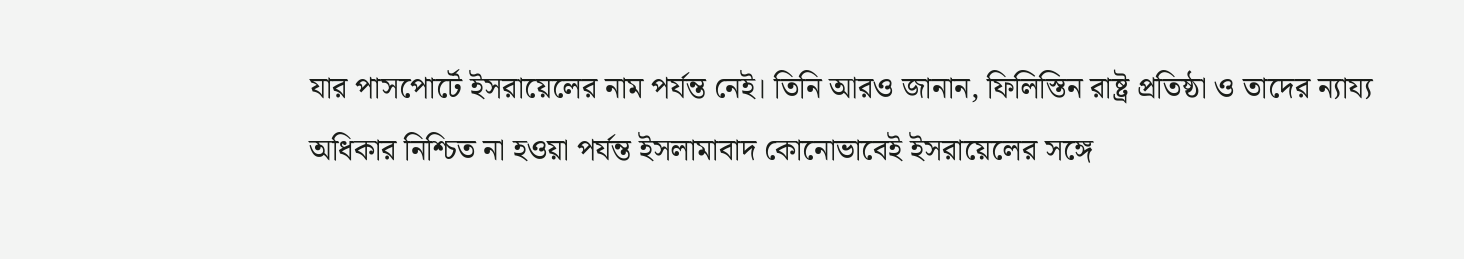যার পাসপোর্টে ইসরায়েলের নাম পর্যন্ত নেই। তিনি আরও জানান, ফিলিস্তিন রাষ্ট্র প্রতিষ্ঠা ও তাদের ন্যায্য অধিকার নিশ্চিত না হওয়া পর্যন্ত ইসলামাবাদ কোনোভাবেই ইসরায়েলের সঙ্গে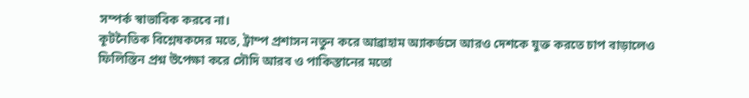সম্পর্ক স্বাভাবিক করবে না।
কূটনৈতিক বিশ্লেষকদের মতে, ট্রাম্প প্রশাসন নতুন করে আব্রাহাম অ্যাকর্ডসে আরও দেশকে যুক্ত করতে চাপ বাড়ালেও ফিলিস্তিন প্রশ্ন উপেক্ষা করে সৌদি আরব ও পাকিস্তানের মতো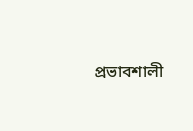প্রভাবশালী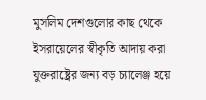মুসলিম দেশগুলোর কাছ থেকে ইসরায়েলের স্বীকৃতি আদায় করা যুক্তরাষ্ট্রের জন্য বড় চ্যালেঞ্জ হয়ে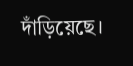দাঁড়িয়েছে।